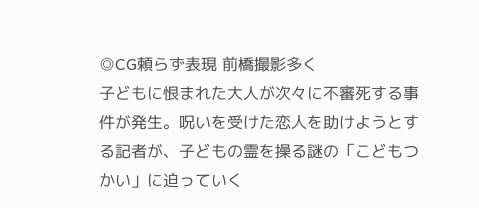◎CG頼らず表現 前橋撮影多く
子どもに恨まれた大人が次々に不審死する事件が発生。呪いを受けた恋人を助けようとする記者が、子どもの霊を操る謎の「こどもつかい」に迫っていく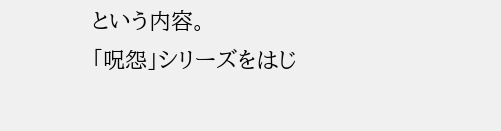という内容。
「呪怨」シリーズをはじ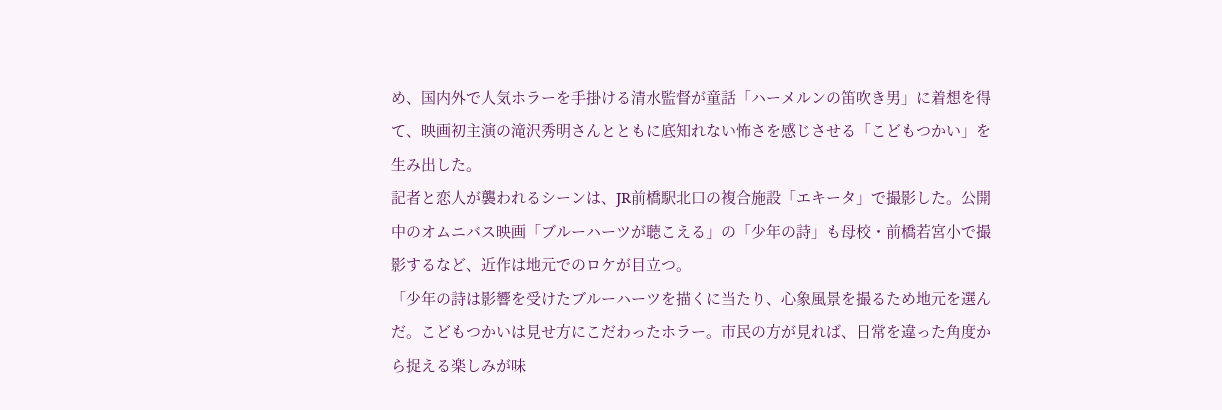め、国内外で人気ホラーを手掛ける清水監督が童話「ハーメルンの笛吹き男」に着想を得て、映画初主演の滝沢秀明さんとともに底知れない怖さを感じさせる「こどもつかい」を生み出した。
記者と恋人が襲われるシーンは、JR前橋駅北口の複合施設「エキータ」で撮影した。公開中のオムニバス映画「ブルーハーツが聴こえる」の「少年の詩」も母校・前橋若宮小で撮影するなど、近作は地元でのロケが目立つ。
「少年の詩は影響を受けたブルーハーツを描くに当たり、心象風景を撮るため地元を選んだ。こどもつかいは見せ方にこだわったホラー。市民の方が見れば、日常を違った角度から捉える楽しみが味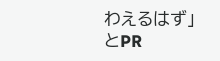わえるはず」とPR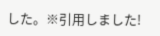した。※引用しました!